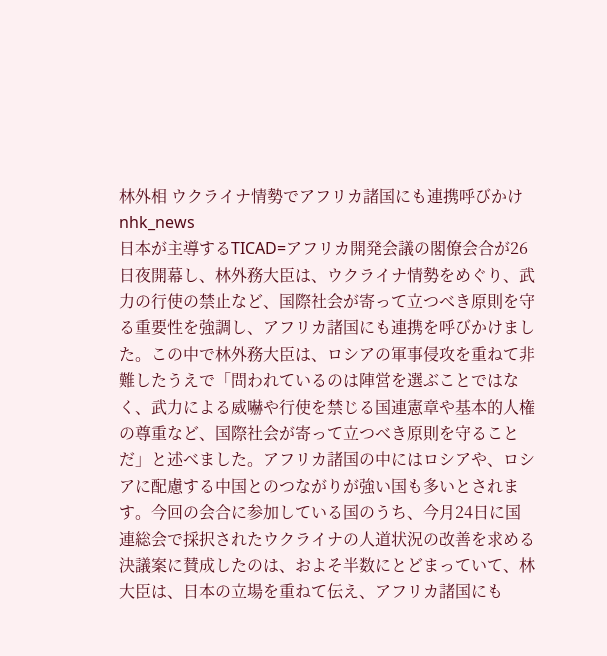林外相 ウクライナ情勢でアフリカ諸国にも連携呼びかけ nhk_news
日本が主導するTICAD=アフリカ開発会議の閣僚会合が26日夜開幕し、林外務大臣は、ウクライナ情勢をめぐり、武力の行使の禁止など、国際社会が寄って立つべき原則を守る重要性を強調し、アフリカ諸国にも連携を呼びかけました。この中で林外務大臣は、ロシアの軍事侵攻を重ねて非難したうえで「問われているのは陣営を選ぶことではなく、武力による威嚇や行使を禁じる国連憲章や基本的人権の尊重など、国際社会が寄って立つべき原則を守ることだ」と述べました。アフリカ諸国の中にはロシアや、ロシアに配慮する中国とのつながりが強い国も多いとされます。今回の会合に参加している国のうち、今月24日に国連総会で採択されたウクライナの人道状況の改善を求める決議案に賛成したのは、およそ半数にとどまっていて、林大臣は、日本の立場を重ねて伝え、アフリカ諸国にも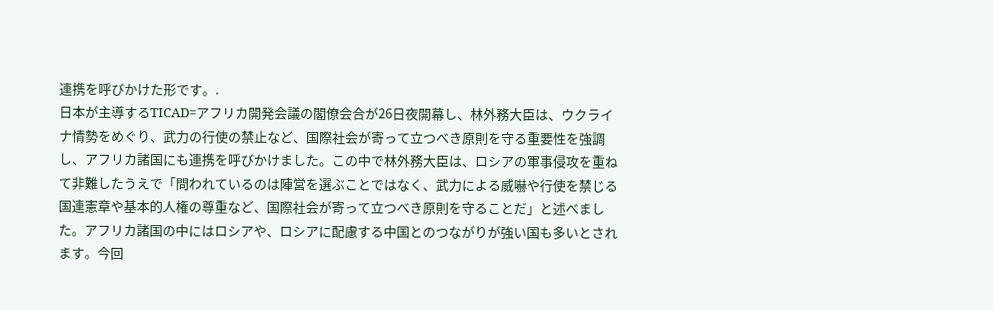連携を呼びかけた形です。.
日本が主導するTICAD=アフリカ開発会議の閣僚会合が26日夜開幕し、林外務大臣は、ウクライナ情勢をめぐり、武力の行使の禁止など、国際社会が寄って立つべき原則を守る重要性を強調し、アフリカ諸国にも連携を呼びかけました。この中で林外務大臣は、ロシアの軍事侵攻を重ねて非難したうえで「問われているのは陣営を選ぶことではなく、武力による威嚇や行使を禁じる国連憲章や基本的人権の尊重など、国際社会が寄って立つべき原則を守ることだ」と述べました。アフリカ諸国の中にはロシアや、ロシアに配慮する中国とのつながりが強い国も多いとされます。今回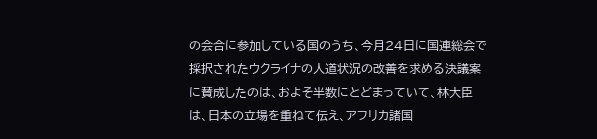の会合に参加している国のうち、今月24日に国連総会で採択されたウクライナの人道状況の改善を求める決議案に賛成したのは、およそ半数にとどまっていて、林大臣は、日本の立場を重ねて伝え、アフリカ諸国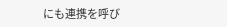にも連携を呼び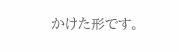かけた形です。